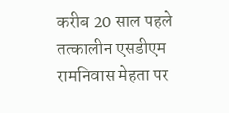करीब 20 साल पहले तत्कालीन एसडीएम रामनिवास मेहता पर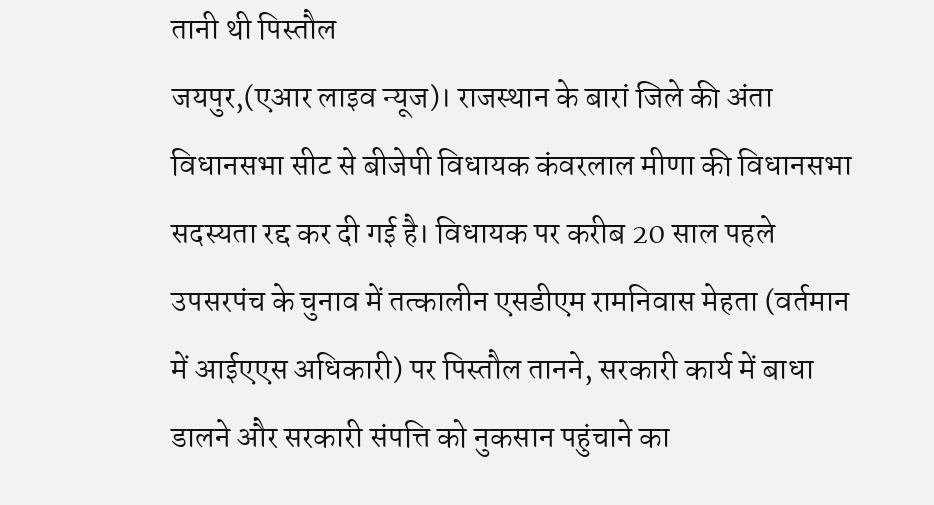तानी थी पिस्तौल
जयपुर,(एआर लाइव न्यूज)। राजस्थान के बारां जिले की अंता विधानसभा सीट से बीजेपी विधायक कंवरलाल मीणा की विधानसभा सदस्यता रद्द कर दी गई है। विधायक पर करीब 20 साल पहले उपसरपंच के चुनाव में तत्कालीन एसडीएम रामनिवास मेहता (वर्तमान में आईएएस अधिकारी) पर पिस्तौल तानने, सरकारी कार्य में बाधा डालने और सरकारी संपत्ति को नुकसान पहुंचाने का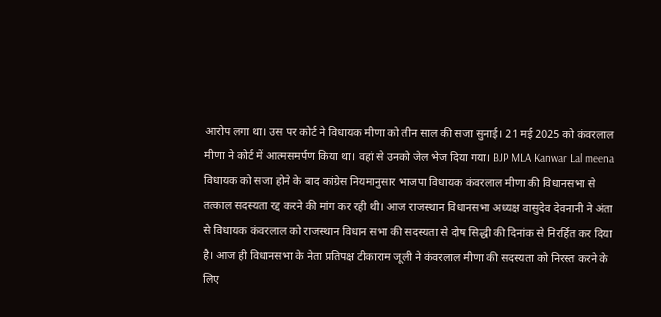आरोप लगा था। उस पर कोर्ट ने विधायक मीणा को तीन साल की सजा सुनाई। 21 मई 2025 को कंवरलाल मीणा ने कोर्ट में आत्मसमर्पण किया था। वहां से उनको जेल भेज दिया गया। BJP MLA Kanwar Lal meena
विधायक को सजा होने के बाद कांग्रेस नियमानुसार भाजपा विधायक कंवरलाल मीणा की विधानसभा से तत्काल सदस्यता रद्द करने की मांग कर रही थी। आज राजस्थान विधानसभा अध्यक्ष वासुदेव देवनानी ने अंता से विधायक कंवरलाल को राजस्थान विधान सभा की सदस्यता से दोष सिद्धी की दिनांक से निरर्हित कर दिया है। आज ही विधानसभा के नेता प्रतिपक्ष टीकाराम जूली ने कंवरलाल मीणा की सदस्यता को निरस्त करने के लिए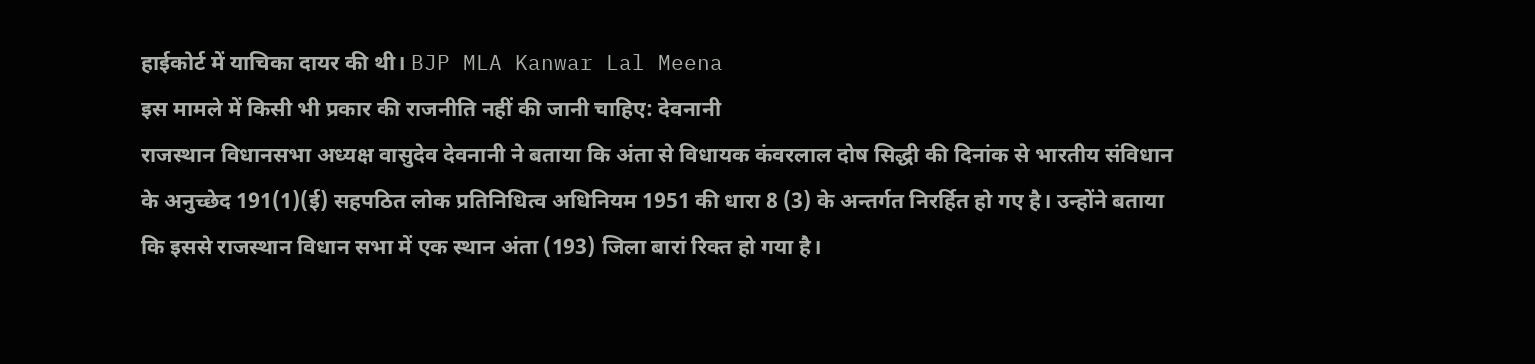हाईकोर्ट में याचिका दायर की थी। BJP MLA Kanwar Lal Meena
इस मामले में किसी भी प्रकार की राजनीति नहीं की जानी चाहिए: देवनानी
राजस्थान विधानसभा अध्यक्ष वासुदेव देवनानी ने बताया कि अंता से विधायक कंवरलाल दोष सिद्धी की दिनांक से भारतीय संविधान के अनुच्छेद 191(1)(ई) सहपठित लोक प्रतिनिधित्व अधिनियम 1951 की धारा 8 (3) के अन्तर्गत निरर्हित हो गए है। उन्होंने बताया कि इससे राजस्थान विधान सभा में एक स्थान अंता (193) जिला बारां रिक्त हो गया है।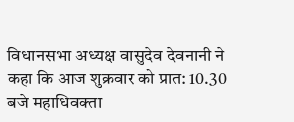विधानसभा अध्यक्ष वासुदेव देवनानी ने कहा कि आज शुक्रवार को प्रात: 10.30 बजे महाधिवक्ता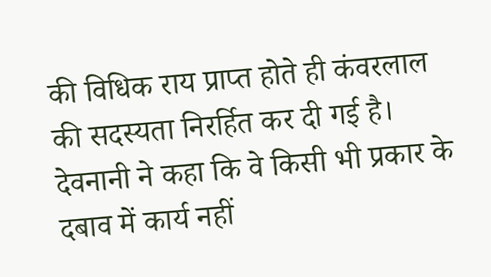की विधिक राय प्राप्त होते ही कंवरलाल की सदस्यता निरर्हित कर दी गई है। देवनानी ने कहा कि वे किसी भी प्रकार के दबाव में कार्य नहीं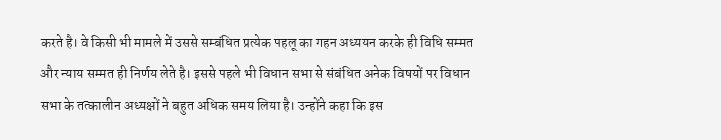करते है। वे किसी भी मामले में उससे सम्बंधित प्रत्येक पहलू का गहन अध्ययन करके ही विधि सम्मत और न्याय सम्मत ही निर्णय लेते है। इससे पहले भी विधान सभा से संबंधित अनेक विषयों पर विधान सभा के तत्कालीन अध्यक्षों ने बहुत अधिक समय लिया है। उन्होंने कहा कि इस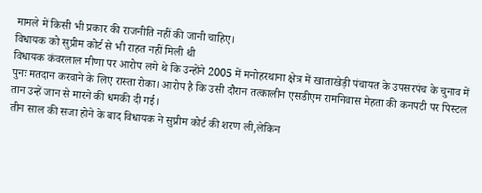मामले में किसी भी प्रकार की राजनीति नहीं की जानी चाहिए।
विधायक को सुप्रीम कोर्ट से भी राहत नहीं मिली थी
विधायक कंवरलाल मीणा पर आरोप लगे थे कि उन्होंने 2005 में मनोहरथाना क्षेत्र में खाताखेड़ी पंचायत के उपसरपंच के चुनाव में पुनः मतदान करवाने के लिए रास्ता रोका। आरोप है कि उसी दौरान तत्कालीन एसडीएम रामनिवास मेहता की कनपटी पर पिस्टल तान उन्हें जान से मारने की धमकी दी गई।
तीन साल की सजा होने के बाद विधायक ने सुप्रीम कोर्ट की शरण ली,लेकिन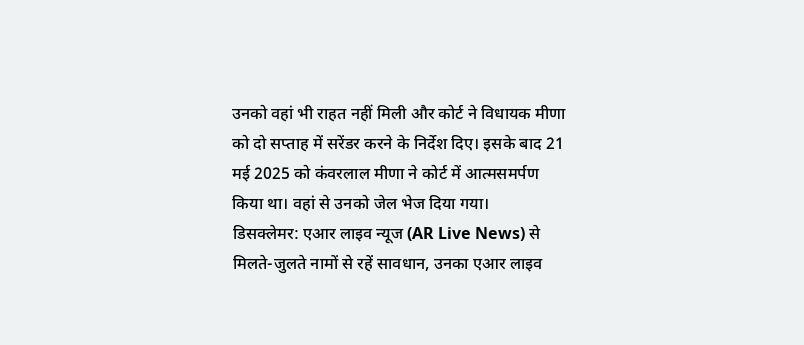उनको वहां भी राहत नहीं मिली और कोर्ट ने विधायक मीणा को दो सप्ताह में सरेंडर करने के निर्देश दिए। इसके बाद 21 मई 2025 को कंवरलाल मीणा ने कोर्ट में आत्मसमर्पण किया था। वहां से उनको जेल भेज दिया गया।
डिसक्लेमर: एआर लाइव न्यूज (AR Live News) से मिलते-जुलते नामों से रहें सावधान, उनका एआर लाइव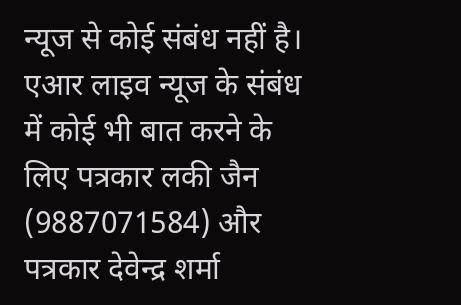न्यूज से कोई संबंध नहीं है। एआर लाइव न्यूज के संबंध में कोई भी बात करने के लिए पत्रकार लकी जैन (9887071584) और पत्रकार देवेन्द्र शर्मा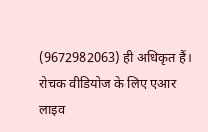(9672982063) ही अधिकृत हैं।
रोचक वीडियोज के लिए एआर लाइव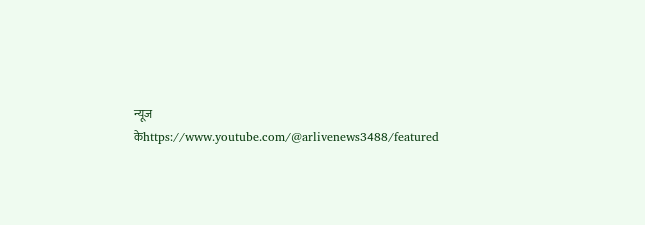न्यूज केhttps://www.youtube.com/@arlivenews3488/featured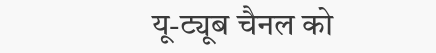यू-ट्यूब चैनल को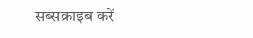सब्सक्राइब करें